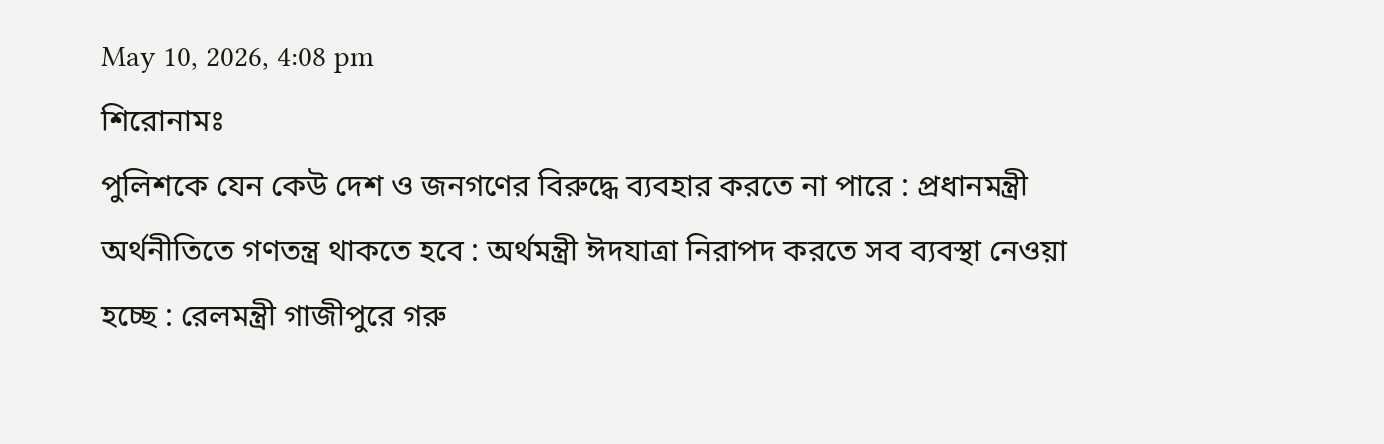May 10, 2026, 4:08 pm
শিরোনামঃ
পুলিশকে যেন কেউ দেশ ও জনগণের বিরুদ্ধে ব্যবহার করতে না পারে : প্রধানমন্ত্রী অর্থনীতিতে গণতন্ত্র থাকতে হবে : অর্থমন্ত্রী ঈদযাত্রা নিরাপদ করতে সব ব্যবস্থা নেওয়া হচ্ছে : রেলমন্ত্রী গাজীপুরে গরু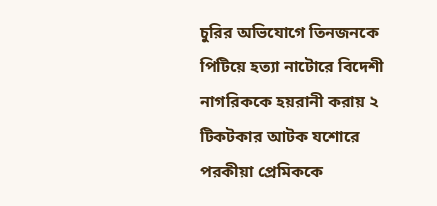চুরির অভিযোগে তিনজনকে পিটিয়ে হত্যা নাটোরে বিদেশী নাগরিককে হয়রানী করায় ২ টিকটকার আটক যশোরে পরকীয়া প্রেমিককে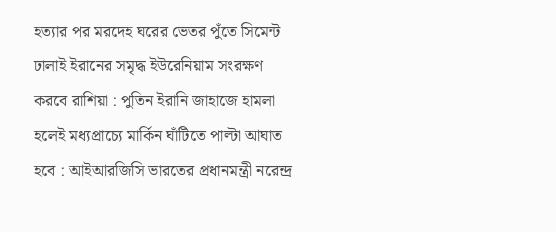হত্যার পর মরদেহ ঘরের ভেতর পুঁতে সিমেন্ট ঢালাই ইরানের সমৃদ্ধ ইউরেনিয়াম সংরক্ষণ করবে রাশিয়া : পুতিন ইরানি জাহাজে হামলা হলেই মধ্যপ্রাচ্যে মার্কিন ঘাঁটিতে পাল্টা আঘাত হবে : আইআরজিসি ভারতের প্রধানমন্ত্রী নরেন্দ্র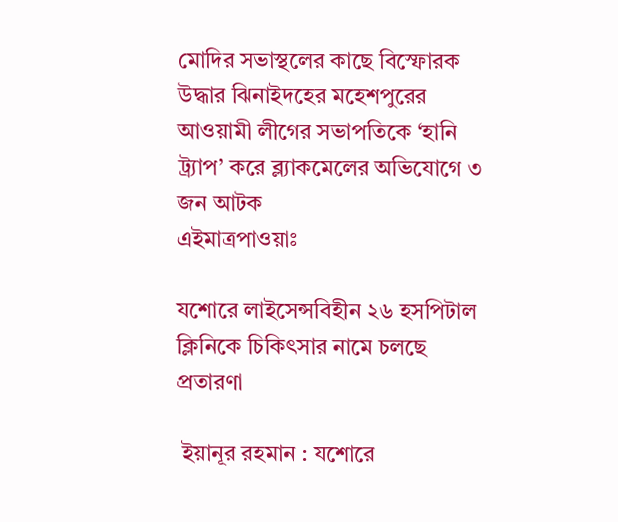মোদির সভাস্থলের কাছে বিস্ফোরক উদ্ধার ঝিনাইদহের মহেশপুরের আওয়ামী লীগের সভাপতিকে ‘হানি ট্র্যাপ’ করে ব্ল্যাকমেলের অভিযোগে ৩ জন আটক
এইমাত্রপাওয়াঃ

যশোরে লাইসেন্সবিহীন ২৬ হসপিটাল ক্লিনিকে চিকিৎসার নামে চলছে প্রতারণা

 ইয়ানূর রহমান : যশোরে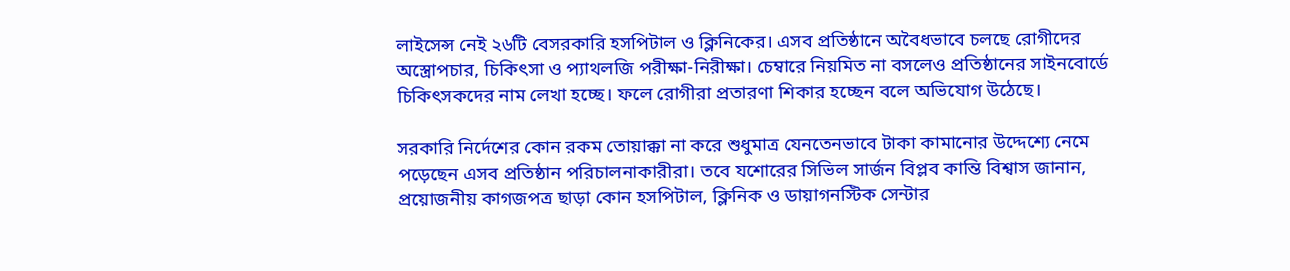লাইসেন্স নেই ২৬টি বেসরকারি হসপিটাল ও ক্লিনিকের। এসব প্রতিষ্ঠানে অবৈধভাবে চলছে রোগীদের অস্ত্রোপচার, চিকিৎসা ও প্যাথলজি পরীক্ষা-নিরীক্ষা। চেম্বারে নিয়মিত না বসলেও প্রতিষ্ঠানের সাইনবোর্ডে চিকিৎসকদের নাম লেখা হচ্ছে। ফলে রোগীরা প্রতারণা শিকার হচ্ছেন বলে অভিযোগ উঠেছে।

সরকারি নির্দেশের কোন রকম তোয়াক্কা না করে শুধুমাত্র যেনতেনভাবে টাকা কামানোর উদ্দেশ্যে নেমে পড়েছেন এসব প্রতিষ্ঠান পরিচালনাকারীরা। তবে যশোরের সিভিল সার্জন বিপ্লব কান্তি বিশ্বাস জানান, প্রয়োজনীয় কাগজপত্র ছাড়া কোন হসপিটাল, ক্লিনিক ও ডায়াগনস্টিক সেন্টার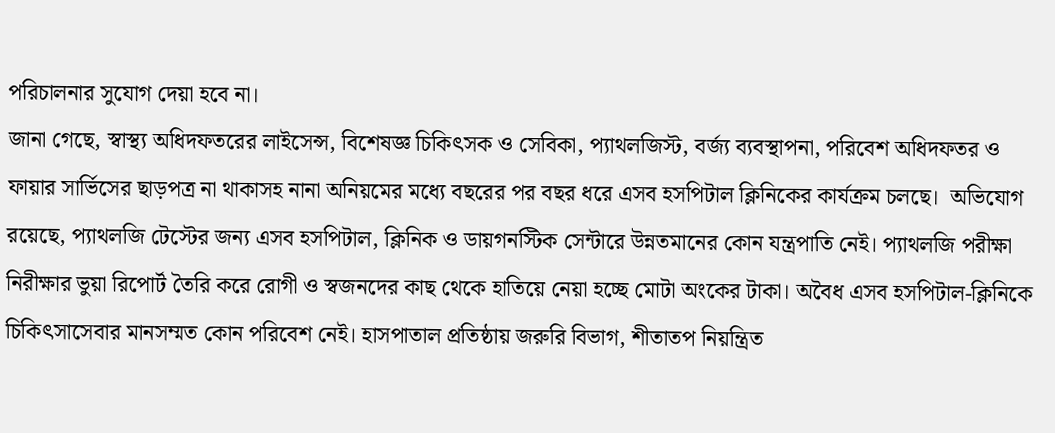পরিচালনার সুযোগ দেয়া হবে না।
জানা গেছে, স্বাস্থ্য অধিদফতরের লাইসেন্স, বিশেষজ্ঞ চিকিৎসক ও সেবিকা, প্যাথলজিস্ট, বর্জ্য ব্যবস্থাপনা, পরিবেশ অধিদফতর ও ফায়ার সার্ভিসের ছাড়পত্র না থাকাসহ নানা অনিয়মের মধ্যে বছরের পর বছর ধরে এসব হসপিটাল ক্লিনিকের কার্যক্রম চলছে।  অভিযোগ রয়েছে, প্যাথলজি টেস্টের জন্য এসব হসপিটাল, ক্লিনিক ও ডায়গনস্টিক সেন্টারে উন্নতমানের কোন যন্ত্রপাতি নেই। প্যাথলজি পরীক্ষা নিরীক্ষার ভুয়া রিপোর্ট তৈরি করে রোগী ও স্বজনদের কাছ থেকে হাতিয়ে নেয়া হচ্ছে মোটা অংকের টাকা। অবৈধ এসব হসপিটাল-ক্লিনিকে চিকিৎসাসেবার মানসম্মত কোন পরিবেশ নেই। হাসপাতাল প্রতিষ্ঠায় জরুরি বিভাগ, শীতাতপ নিয়ন্ত্রিত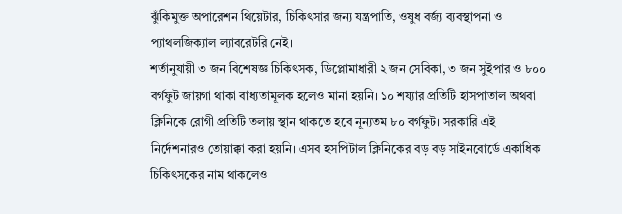ঝুঁকিমুক্ত অপারেশন থিয়েটার, চিকিৎসার জন্য যন্ত্রপাতি, ওষুধ বর্জ্য ব্যবস্থাপনা ও প্যাথলজিক্যাল ল্যাবরেটরি নেই।
শর্তানুযায়ী ৩ জন বিশেষজ্ঞ চিকিৎসক, ডিপ্লোমাধারী ২ জন সেবিকা, ৩ জন সুইপার ও ৮০০ বর্গফুট জায়গা থাকা বাধ্যতামূলক হলেও মানা হয়নি। ১০ শয্যার প্রতিটি হাসপাতাল অথবা ক্লিনিকে রোগী প্রতিটি তলায় স্থান থাকতে হবে নূন্যতম ৮০ বর্গফুট। সরকারি এই নির্দেশনারও তোয়াক্কা করা হয়নি। এসব হসপিটাল ক্লিনিকের বড় বড় সাইনবোর্ডে একাধিক চিকিৎসকের নাম থাকলেও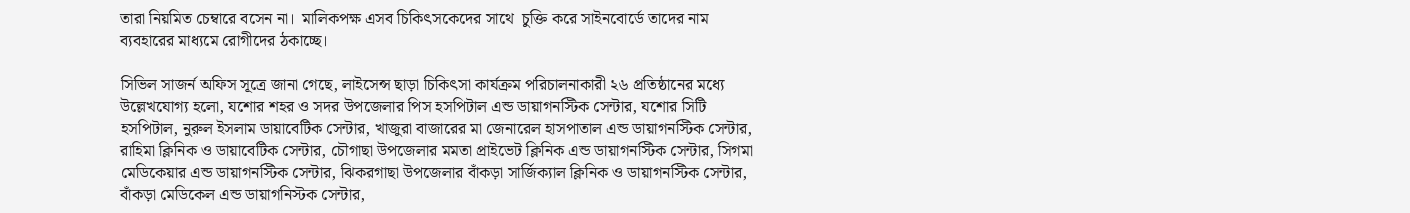তারা নিয়মিত চেম্বারে বসেন না।  মালিকপক্ষ এসব চিকিৎসকেদের সাথে  চুক্তি করে সাইনবোর্ডে তাদের নাম ব্যবহারের মাধ্যমে রোগীদের ঠকাচ্ছে।

সিভিল সাজর্ন অফিস সূত্রে জানা গেছে, লাইসেন্স ছাড়া চিকিৎসা কার্যক্রম পরিচালনাকারী ২৬ প্রতিষ্ঠানের মধ্যে  উল্লেখযোগ্য হলো, যশোর শহর ও সদর উপজেলার পিস হসপিটাল এন্ড ডায়াগনস্টিক সেন্টার, যশোর সিটি হসপিটাল, নুরুল ইসলাম ডায়াবেটিক সেন্টার, খাজুরা বাজারের মা জেনারেল হাসপাতাল এন্ড ডায়াগনস্টিক সেন্টার, রাহিমা ক্লিনিক ও ডায়াবেটিক সেন্টার, চৌগাছা উপজেলার মমতা প্রাইভেট ক্লিনিক এন্ড ডায়াগনস্টিক সেন্টার, সিগমা মেডিকেয়ার এন্ড ডায়াগনস্টিক সেন্টার, ঝিকরগাছা উপজেলার বাঁকড়া সার্জিক্যাল ক্লিনিক ও ডায়াগনস্টিক সেন্টার, বাঁকড়া মেডিকেল এন্ড ডায়াগনিস্টক সেন্টার,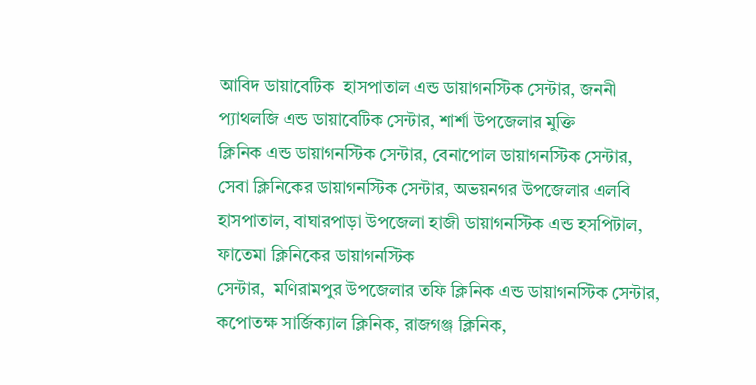আবিদ ডায়াবেটিক  হাসপাতাল এন্ড ডায়াগনস্টিক সেন্টার, জননী প্যাথলজি এন্ড ডায়াবেটিক সেন্টার, শার্শা উপজেলার মুক্তি
ক্লিনিক এন্ড ডায়াগনস্টিক সেন্টার, বেনাপোল ডায়াগনস্টিক সেন্টার, সেবা ক্লিনিকের ডায়াগনস্টিক সেন্টার, অভয়নগর উপজেলার এলবি হাসপাতাল, বাঘারপাড়া উপজেলা হাজী ডায়াগনস্টিক এন্ড হসপিটাল, ফাতেমা ক্লিনিকের ডায়াগনস্টিক
সেন্টার,  মণিরামপুর উপজেলার তফি ক্লিনিক এন্ড ডায়াগনস্টিক সেন্টার, কপোতক্ষ সার্জিক্যাল ক্লিনিক, রাজগঞ্জ ক্লিনিক,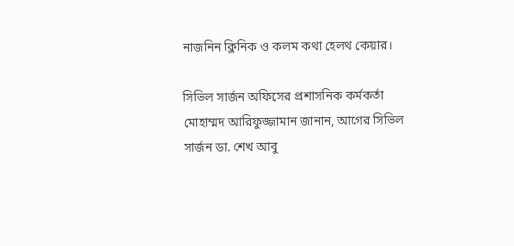নাজনিন ক্লিনিক ও কলম কথা হেলথ কেয়ার।

সিভিল সার্জন অফিসের প্রশাসনিক কর্মকর্তা মোহাম্মদ আরিফুজ্জামান জানান, আগের সিভিল সার্জন ডা. শেখ আবু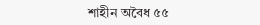শাহীন অবৈধ ৫৫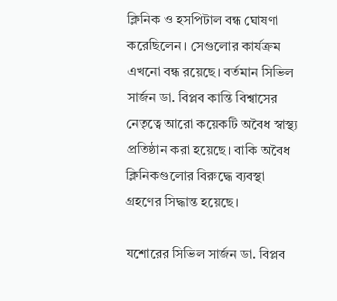ক্লিনিক ও হসপিটাল বন্ধ ঘোষণা করেছিলেন। সেগুলোর কার্যক্রম এখনো বন্ধ রয়েছে। বর্তমান সিভিল সার্জন ডা. বিপ্লব কান্তি বিশ্বাসের নেতৃত্বে আরো কয়েকটি অবৈধ স্বাস্থ্য প্রতিষ্ঠান করা হয়েছে। বাকি অবৈধ ক্লিনিকগুলোর বিরুদ্ধে ব্যবস্থা গ্রহণের সিদ্ধান্ত হয়েছে।

যশোরের সিভিল সার্জন ডা. বিপ্লব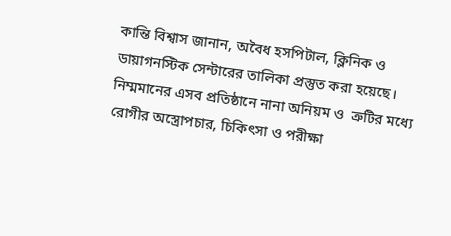কান্তি বিশ্বাস জানান, অবৈধ হসপিটাল, ক্লিনিক ও ডায়াগনস্টিক সেন্টারের তালিকা প্রস্তুত করা হয়েছে। নিম্মমানের এসব প্রতিষ্ঠানে নানা অনিয়ম ও  ত্রুটির মধ্যে রোগীর অস্ত্রোপচার, চিকিৎসা ও পরীক্ষা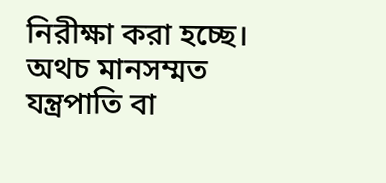নিরীক্ষা করা হচ্ছে। অথচ মানসম্মত যন্ত্রপাতি বা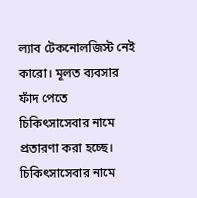ল্যাব টেকনোলজিস্ট নেই কারো। মূলত ব্যবসার ফাঁদ পেতে চিকিৎসাসেবার নামে প্রতারণা করা হচ্ছে। চিকিৎসাসেবার নামে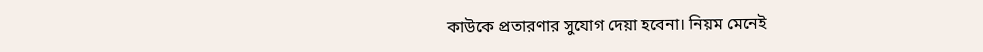কাউকে প্রতারণার সুযোগ দেয়া হবেনা। নিয়ম মেনেই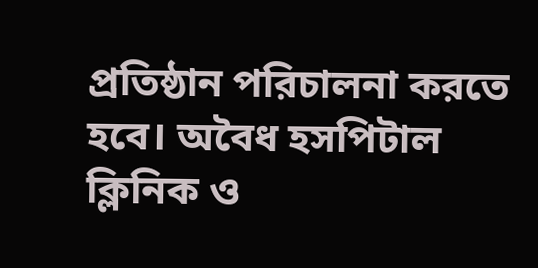প্রতিষ্ঠান পরিচালনা করতে হবে। অবৈধ হসপিটাল ক্লিনিক ও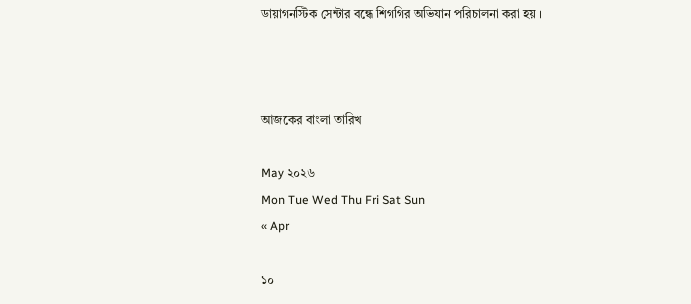ডায়াগনস্টিক সেন্টার বন্ধে শিগগির অভিযান পরিচালনা করা হয় ।



আজকের বাংলা তারিখ

May ২০২৬
Mon Tue Wed Thu Fri Sat Sun
« Apr

১০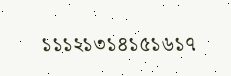১১১২১৩১৪১৫১৬১৭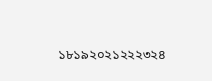১৮১৯২০২১২২২৩২৪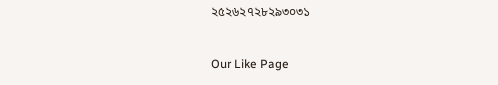২৫২৬২৭২৮২৯৩০৩১


Our Like Page